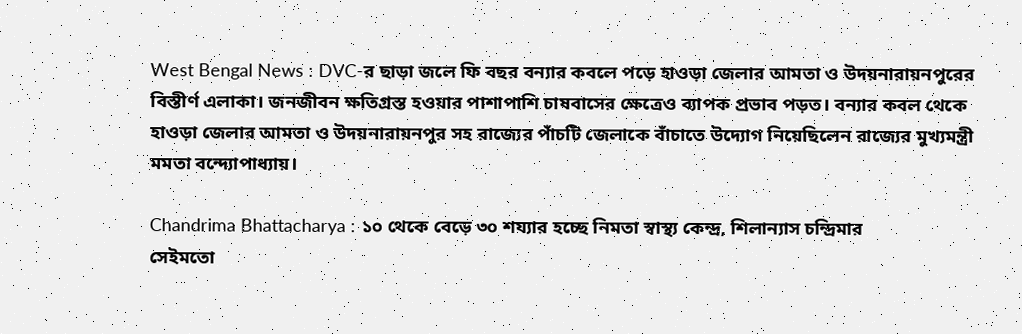West Bengal News : DVC-র ছাড়া জলে ফি বছর বন্যার কবলে পড়ে হাওড়া জেলার আমতা ও উদয়নারায়নপুরের বিস্তীর্ণ এলাকা। জনজীবন ক্ষতিগ্রস্ত হওয়ার পাশাপাশি চাষবাসের ক্ষেত্রেও ব্যাপক প্রভাব পড়ত। বন্যার কবল থেকে হাওড়া জেলার আমতা ও উদয়নারায়নপুর সহ রাজ্যের পাঁচটি জেলাকে বাঁচাতে উদ্যোগ নিয়েছিলেন রাজ্যের মুখ্যমন্ত্রী মমতা বন্দ্যোপাধ্যায়।

Chandrima Bhattacharya : ১০ থেকে বেড়ে ৩০ শয্যার হচ্ছে নিমতা স্বাস্থ্য কেন্দ্র, শিলান্যাস চন্দ্রিমার
সেইমতো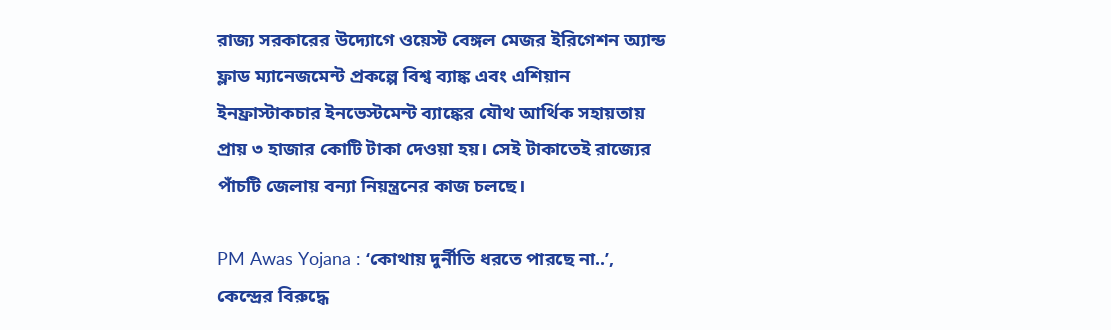রাজ্য সরকারের উদ্যোগে ওয়েস্ট বেঙ্গল মেজর ইরিগেশন অ্যান্ড ফ্লাড ম্যানেজমেন্ট প্রকল্পে বিশ্ব ব্যাঙ্ক এবং এশিয়ান ইনফ্রাস্টাকচার ইনভেস্টমেন্ট ব্যাঙ্কের যৌথ আর্থিক সহায়তায় প্রায় ৩ হাজার কোটি টাকা দেওয়া হয়। সেই টাকাতেই রাজ্যের পাঁচটি জেলায় বন্যা নিয়ন্ত্রনের কাজ চলছে।

PM Awas Yojana : ‘কোথায় দুর্নীতি ধরতে পারছে না..’, কেন্দ্রের বিরুদ্ধে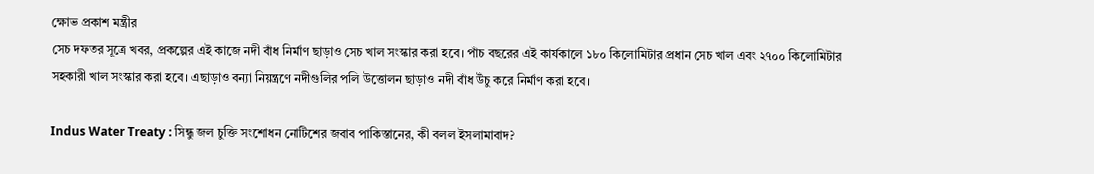ক্ষোভ প্রকাশ মন্ত্রীর
সেচ দফতর সূত্রে খবর, প্রকল্পের এই কাজে নদী বাঁধ নির্মাণ ছাড়াও সেচ খাল সংস্কার করা হবে। পাঁচ বছরের এই কার্যকালে ১৮০ কিলোমিটার প্রধান সেচ খাল এবং ২৭০০ কিলোমিটার সহকারী খাল সংস্কার করা হবে। এছাড়াও বন্যা নিয়ন্ত্রণে নদীগুলির পলি উত্তোলন ছাড়াও নদী বাঁধ উঁচু করে নির্মাণ করা হবে।

Indus Water Treaty : সিন্ধু জল চুক্তি সংশোধন নোটিশের জবাব পাকিস্তানের, কী বলল ইসলামাবাদ?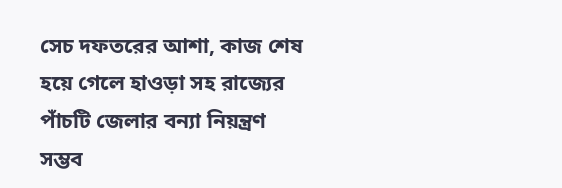সেচ দফতরের আশা, কাজ শেষ হয়ে গেলে হাওড়া সহ রাজ্যের পাঁচটি জেলার বন্যা নিয়ন্ত্রণ সম্ভব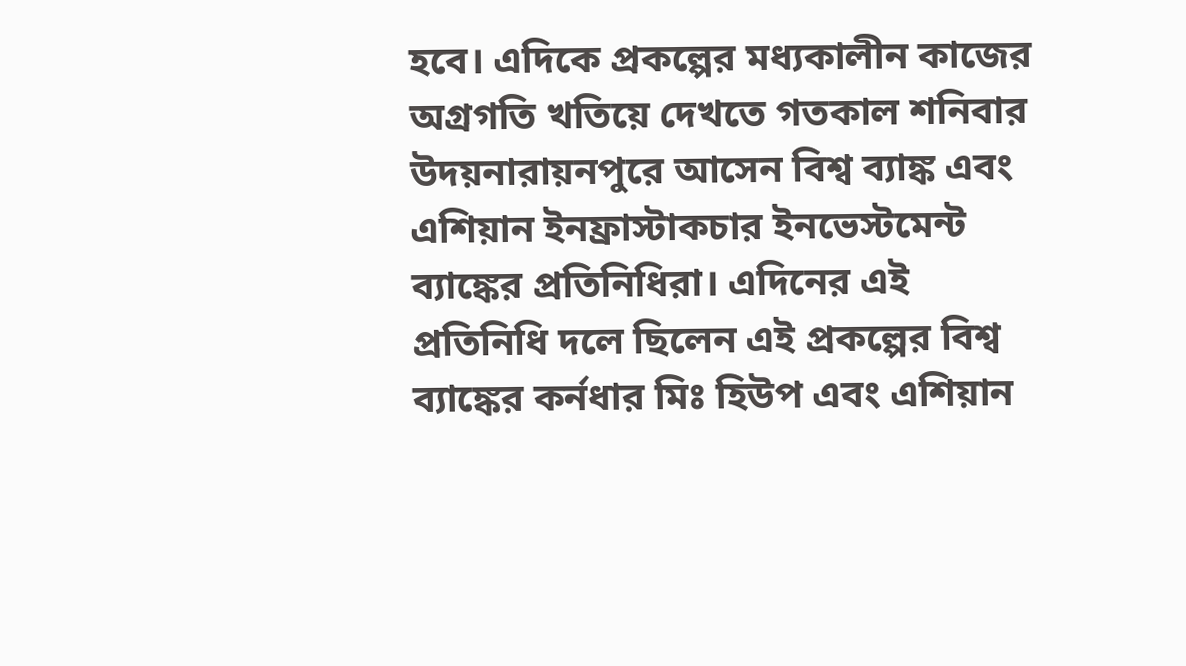হবে। এদিকে প্রকল্পের মধ্যকালীন কাজের অগ্রগতি খতিয়ে দেখতে গতকাল শনিবার উদয়নারায়নপুরে আসেন বিশ্ব ব্যাঙ্ক এবং এশিয়ান ইনফ্রাস্টাকচার ইনভেস্টমেন্ট ব্যাঙ্কের প্রতিনিধিরা। এদিনের এই প্রতিনিধি দলে ছিলেন এই প্রকল্পের বিশ্ব ব্যাঙ্কের কর্নধার মিঃ হিউপ এবং এশিয়ান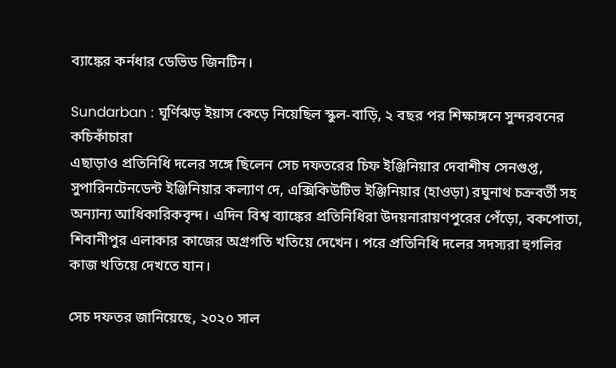ব্যাঙ্কের কর্নধার ডেভিড জিনটিন।

Sundarban : ঘূর্ণিঝড় ইয়াস কেড়ে নিয়েছিল স্কুল-বাড়ি, ২ বছর পর শিক্ষাঙ্গনে সুন্দরবনের কচিকাঁচারা
এছাড়াও প্রতিনিধি দলের সঙ্গে ছিলেন সেচ দফতরের চিফ ইঞ্জিনিয়ার দেবাশীষ সেনগুপ্ত, সুপারিনটেনডেন্ট ইঞ্জিনিয়ার কল্যাণ দে, এক্সিকিউটিভ ইঞ্জিনিয়ার (হাওড়া) রঘুনাথ চক্রবর্তী সহ অন্যান্য আধিকারিকবৃন্দ। এদিন বিশ্ব ব্যাঙ্কের প্রতিনিধিরা উদয়নারায়ণপুরের পেঁড়ো, বকপোতা, শিবানীপুর এলাকার কাজের অগ্রগতি খতিয়ে দেখেন। পরে প্রতিনিধি দলের সদস্যরা হুগলির কাজ খতিয়ে দেখতে যান।

সেচ দফতর জানিয়েছে, ২০২০ সাল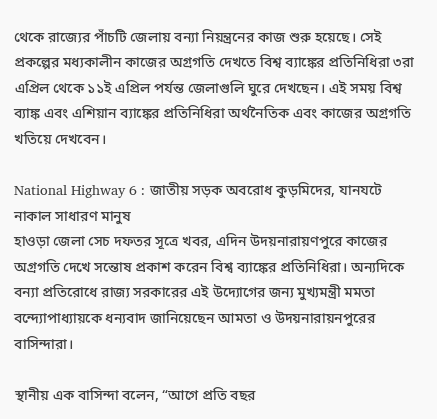থেকে রাজ্যের পাঁচটি জেলায় বন্যা নিয়ন্ত্রনের কাজ শুরু হয়েছে। সেই প্রকল্পের মধ্যকালীন কাজের অগ্রগতি দেখতে বিশ্ব ব্যাঙ্কের প্রতিনিধিরা ৩রা এপ্রিল থেকে ১১ই এপ্রিল পর্যন্ত জেলাগুলি ঘুরে দেখছেন। এই সময় বিশ্ব ব্যাঙ্ক এবং এশিয়ান ব্যাঙ্কের প্রতিনিধিরা অর্থনৈতিক এবং কাজের অগ্রগতি খতিয়ে দেখবেন।

National Highway 6 : জাতীয় সড়ক অবরোধ কুড়মিদের, যানযটে নাকাল সাধারণ মানুষ
হাওড়া জেলা সেচ দফতর সূত্রে খবর, এদিন উদয়নারায়ণপুরে কাজের অগ্রগতি দেখে সন্তোষ প্রকাশ করেন বিশ্ব ব্যাঙ্কের প্রতিনিধিরা। অন্যদিকে বন্যা প্রতিরোধে রাজ্য সরকারের এই উদ্যোগের জন্য মুখ্যমন্ত্রী মমতা বন্দ্যোপাধ্যায়কে ধন্যবাদ জানিয়েছেন আমতা ও উদয়নারায়নপুরের বাসিন্দারা।

স্থানীয় এক বাসিন্দা বলেন, “আগে প্রতি বছর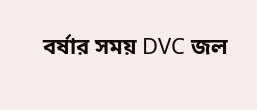বর্ষার সময় DVC জল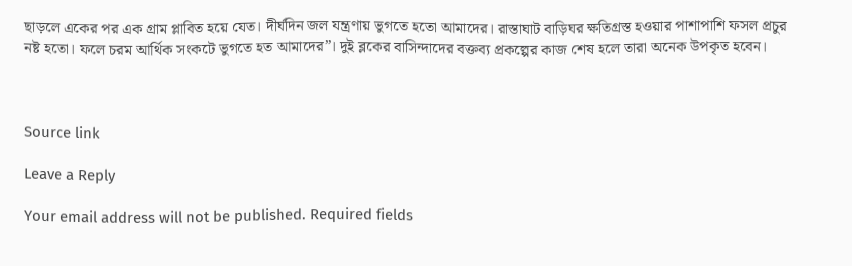ছাড়লে একের পর এক গ্রাম প্লাবিত হয়ে যেত। দীর্ঘদিন জল যন্ত্রণায় ভুগতে হতো আমাদের। রাস্তাঘাট বাড়িঘর ক্ষতিগ্রস্ত হওয়ার পাশাপাশি ফসল প্রচুর নষ্ট হতো। ফলে চরম আর্থিক সংকটে ভুগতে হত আমাদের”। দুই ব্লকের বাসিন্দাদের বক্তব্য প্রকল্পের কাজ শেষ হলে তারা অনেক উপকৃত হবেন।



Source link

Leave a Reply

Your email address will not be published. Required fields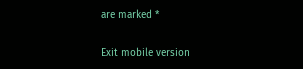are marked *

Exit mobile version